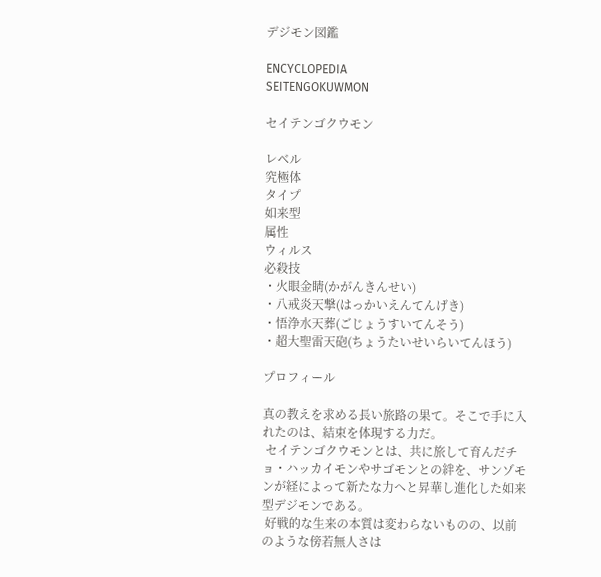デジモン図鑑

ENCYCLOPEDIA
SEITENGOKUWMON

セイテンゴクウモン

レベル
究極体
タイプ
如来型
属性
ウィルス
必殺技
・火眼金睛(かがんきんせい)
・八戒炎天撃(はっかいえんてんげき)
・悟浄水天葬(ごじょうすいてんそう)
・超大聖雷天砲(ちょうたいせいらいてんほう)

プロフィール

真の教えを求める長い旅路の果て。そこで手に入れたのは、結束を体現する力だ。
 セイテンゴクウモンとは、共に旅して育んだチョ・ハッカイモンやサゴモンとの絆を、サンゾモンが経によって新たな力へと昇華し進化した如来型デジモンである。
 好戦的な生来の本質は変わらないものの、以前のような傍若無人さは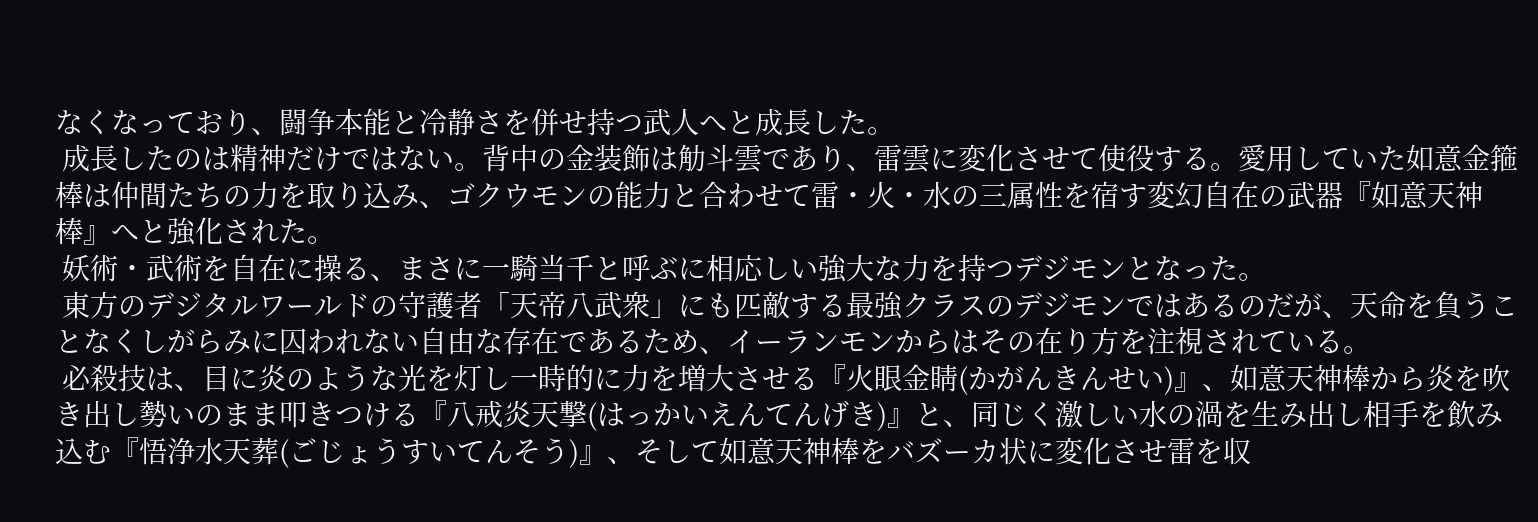なくなっており、闘争本能と冷静さを併せ持つ武人へと成長した。
 成長したのは精神だけではない。背中の金装飾は觔斗雲であり、雷雲に変化させて使役する。愛用していた如意金箍棒は仲間たちの力を取り込み、ゴクウモンの能力と合わせて雷・火・水の三属性を宿す変幻自在の武器『如意天神棒』へと強化された。
 妖術・武術を自在に操る、まさに一騎当千と呼ぶに相応しい強大な力を持つデジモンとなった。
 東方のデジタルワールドの守護者「天帝八武衆」にも匹敵する最強クラスのデジモンではあるのだが、天命を負うことなくしがらみに囚われない自由な存在であるため、イーランモンからはその在り方を注視されている。
 必殺技は、目に炎のような光を灯し一時的に力を増大させる『火眼金睛(かがんきんせい)』、如意天神棒から炎を吹き出し勢いのまま叩きつける『八戒炎天撃(はっかいえんてんげき)』と、同じく激しい水の渦を生み出し相手を飲み込む『悟浄水天葬(ごじょうすいてんそう)』、そして如意天神棒をバズーカ状に変化させ雷を収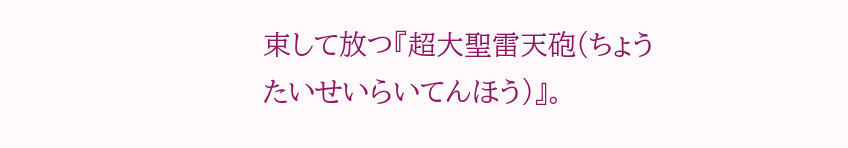束して放つ『超大聖雷天砲(ちょうたいせいらいてんほう)』。